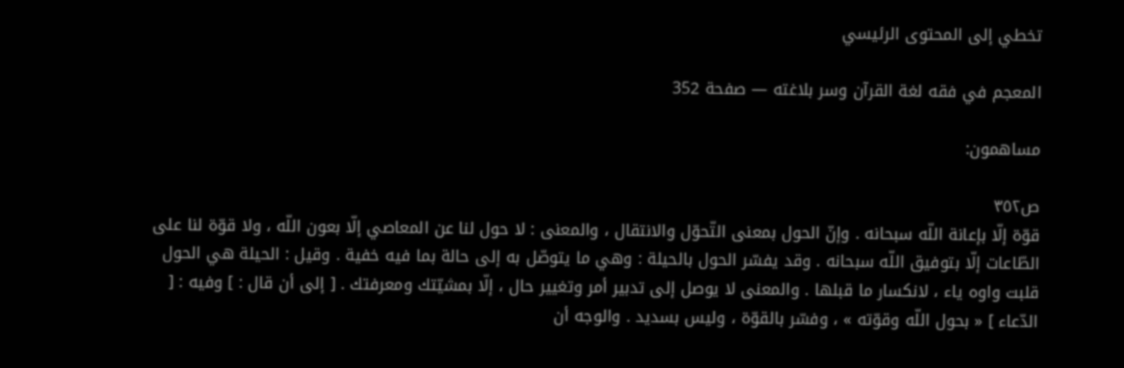تخطي إلى المحتوى الرئيسي

المعجم في فقه لغة القرآن وسر بلاغته — صفحة 352

مساهمون:

ص٣٥٢
قوّة إلّا بإعانة اللّه سبحانه . وإنّ الحول بمعنى التّحوّل والانتقال ، والمعنى : لا حول لنا عن المعاصي إلّا بعون اللّه ، ولا قوّة لنا على الطّاعات إلّا بتوفيق اللّه سبحانه . وقد يفسّر الحول بالحيلة : وهي ما يتوصّل به إلى حالة بما فيه خفية . وقيل : الحيلة هي الحول قلبت واوه ياء ، لانكسار ما قبلها . والمعنى لا يوصل إلى تدبير أمر وتغيير حال ، إلّا بمشيّتك ومعرفتك . [ إلى أن قال : ] وفيه : [ الدّعاء ] « بحول اللّه وقوّته » ، وفسّر بالقوّة ، وليس بسديد . والوجه أن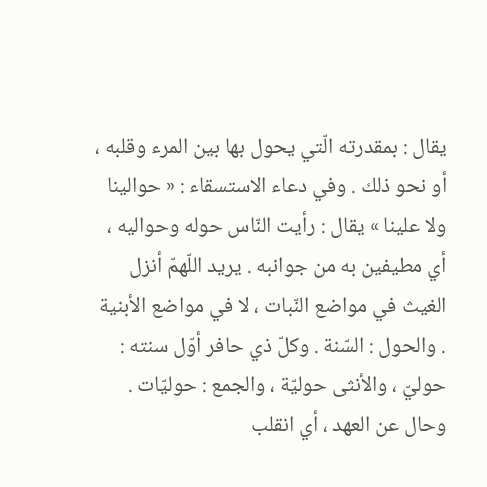يقال : بمقدرته الّتي يحول بها بين المرء وقلبه ، أو نحو ذلك . وفي دعاء الاستسقاء : « حوالينا ولا علينا » يقال : رأيت النّاس حوله وحواليه ، أي مطيفين به من جوانبه . يريد اللّهمّ أنزل الغيث في مواضع النّبات ، لا في مواضع الأبنية . والحول : السّنة . وكلّ ذي حافر أوّل سنته : حوليّ ، والأنثى حوليّة ، والجمع : حوليّات . وحال عن العهد ، أي انقلب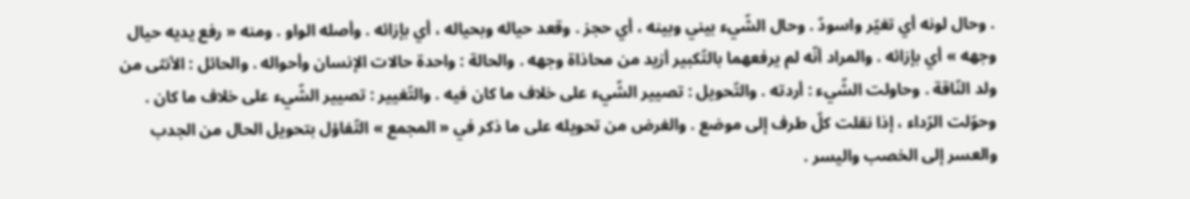. وحال لونه أي تغيّر واسودّ . وحال الشّيء بيني وبينه ، أي حجز . وقعد حياله وبحياله ، أي بإزائه . وأصله الواو . ومنه « رفع يديه حيال وجهه » أي بإزائه . والمراد أنّه لم يرفعهما بالتّكبير أزيد من محاذاة وجهه . والحالة : واحدة حالات الإنسان وأحواله . والحائل : الأنثى من ولد النّاقة . وحاولت الشّيء : أردته . والتّحويل : تصيير الشّيء على خلاف ما كان فيه . والتّغيير : تصيير الشّيء على خلاف ما كان . وحوّلت الرّداء ، إذا نقلت كلّ طرف إلى موضع . والغرض من تحويله على ما ذكر في « المجمع » التّفاؤل بتحويل الحال من الجدب والعسر إلى الخصب واليسر .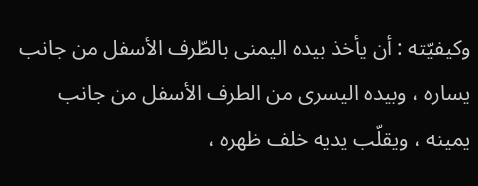وكيفيّته : أن يأخذ بيده اليمنى بالطّرف الأسفل من جانب يساره ، وبيده اليسرى من الطرف الأسفل من جانب يمينه ، ويقلّب يديه خلف ظهره ،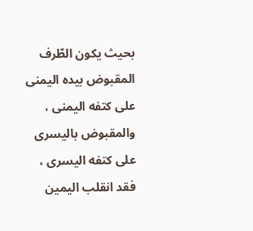بحيث يكون الطّرف المقبوض بيده اليمنى على كتفه اليمنى ، والمقبوض باليسرى على كتفه اليسرى ، فقد انقلب اليمين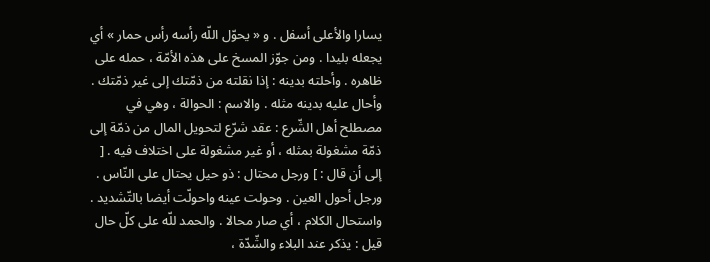يسارا والأعلى أسفل . و « يحوّل اللّه رأسه رأس حمار » أي يجعله بليدا . ومن جوّز المسخ على هذه الأمّة ، حمله على ظاهره . وأحلته بدينه : إذا نقلته من ذمّتك إلى غير ذمّتك . وأحال عليه بدينه مثله . والاسم : الحوالة ، وهي في مصطلح أهل الشّرع : عقد شرّع لتحويل المال من ذمّة إلى ذمّة مشغولة بمثله ، أو غير مشغولة على اختلاف فيه . [ إلى أن قال : ] ورجل محتال : ذو حيل يحتال على النّاس . ورجل أحول العين . وحولت عينه واحولّت أيضا بالتّشديد . واستحال الكلام ، أي صار محالا . والحمد للّه على كلّ حال قيل : يذكر عند البلاء والشّدّة ،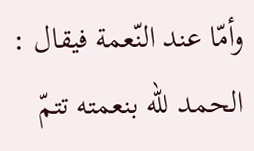وأمّا عند النّعمة فيقال : الحمد للّه بنعمته تتمّ